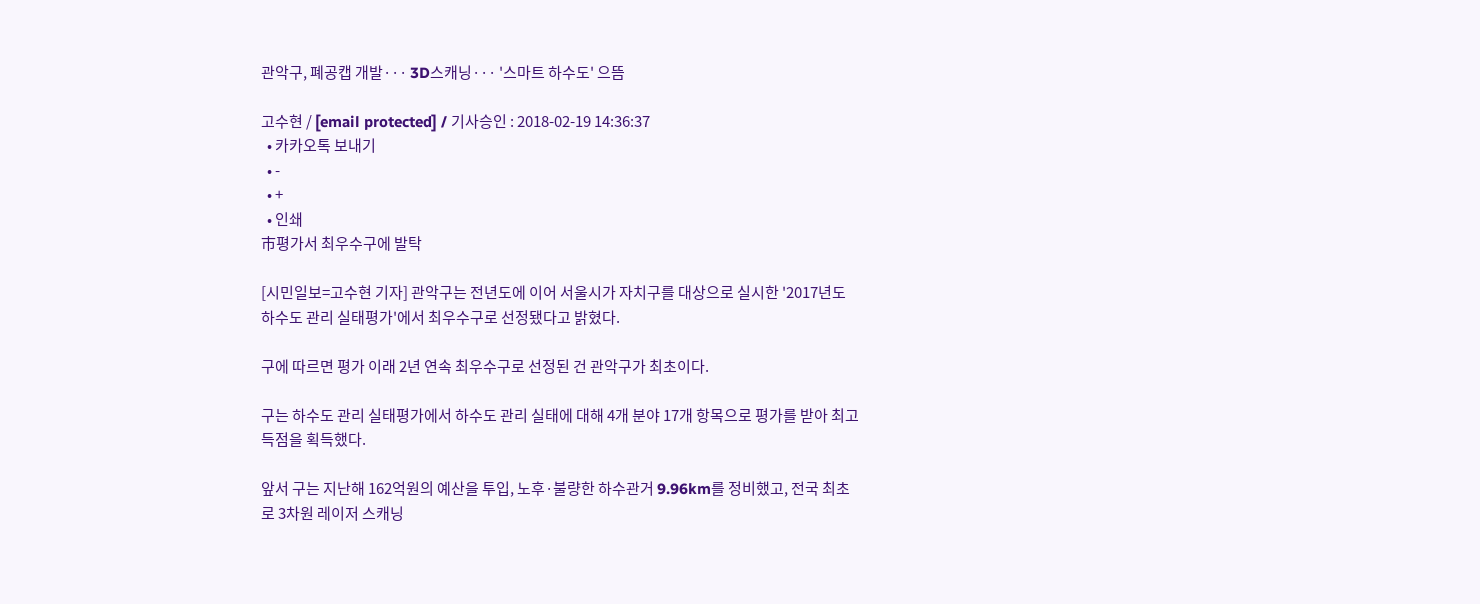관악구, 폐공캡 개발··· 3D스캐닝··· '스마트 하수도' 으뜸

고수현 / [email protected] / 기사승인 : 2018-02-19 14:36:37
  • 카카오톡 보내기
  • -
  • +
  • 인쇄
市평가서 최우수구에 발탁

[시민일보=고수현 기자] 관악구는 전년도에 이어 서울시가 자치구를 대상으로 실시한 '2017년도 하수도 관리 실태평가'에서 최우수구로 선정됐다고 밝혔다.

구에 따르면 평가 이래 2년 연속 최우수구로 선정된 건 관악구가 최초이다.

구는 하수도 관리 실태평가에서 하수도 관리 실태에 대해 4개 분야 17개 항목으로 평가를 받아 최고 득점을 획득했다.

앞서 구는 지난해 162억원의 예산을 투입, 노후·불량한 하수관거 9.96km를 정비했고, 전국 최초로 3차원 레이저 스캐닝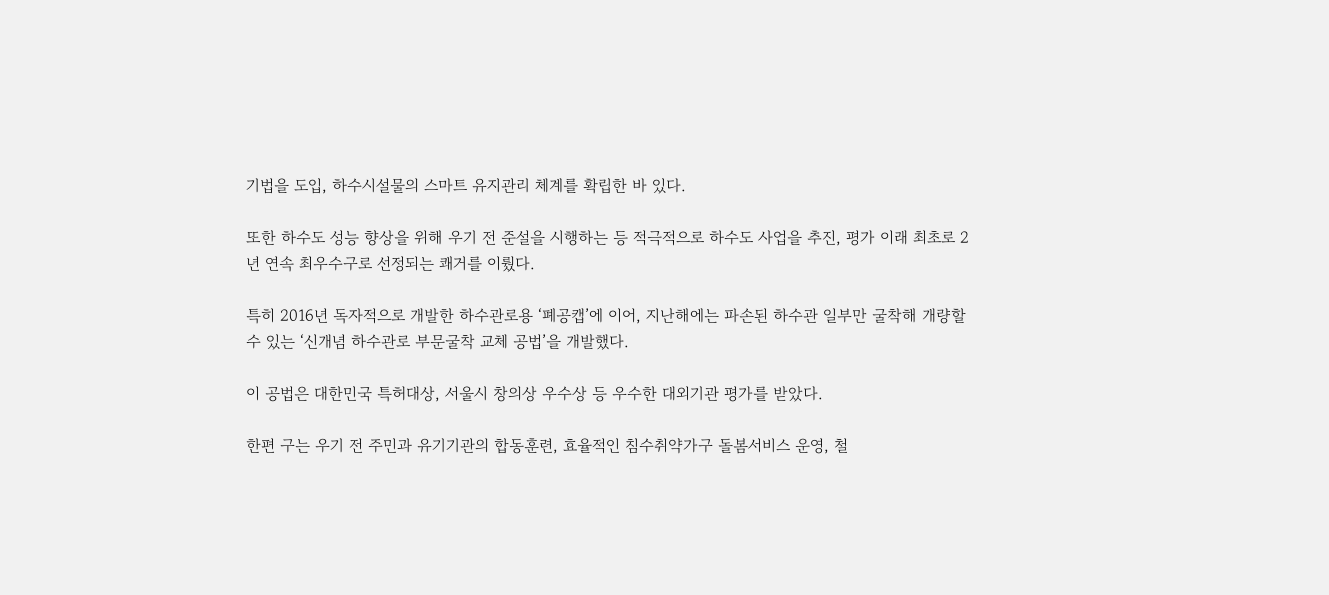기법을 도입, 하수시설물의 스마트 유지관리 체계를 확립한 바 있다.

또한 하수도 성능 향상을 위해 우기 전 준설을 시행하는 등 적극적으로 하수도 사업을 추진, 평가 이래 최초로 2년 연속 최우수구로 선정되는 쾌거를 이뤘다.

특히 2016년 독자적으로 개발한 하수관로용 ‘폐공캡’에 이어, 지난해에는 파손된 하수관 일부만 굴착해 개량할 수 있는 ‘신개념 하수관로 부문굴착 교체 공법’을 개발했다.

이 공법은 대한민국 특허대상, 서울시 창의상 우수상 등 우수한 대외기관 평가를 받았다.

한편 구는 우기 전 주민과 유기기관의 합동훈련, 효율적인 침수취약가구 돌봄서비스 운영, 철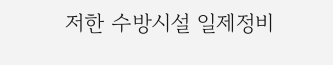저한 수방시설 일제정비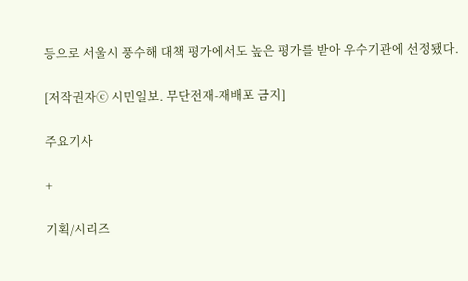등으로 서울시 풍수해 대책 평가에서도 높은 평가를 받아 우수기관에 선정됐다.

[저작권자ⓒ 시민일보. 무단전재-재배포 금지]

주요기사

+

기획/시리즈